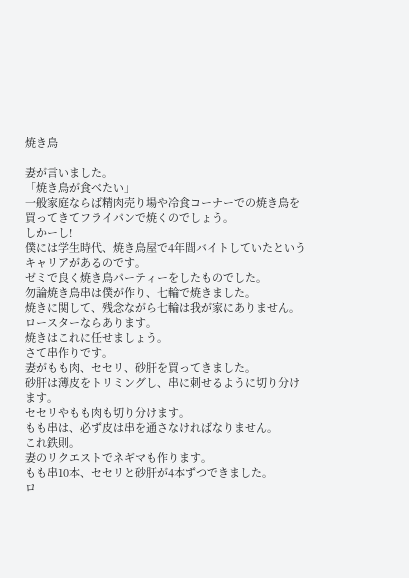焼き鳥

妻が言いました。
「焼き鳥が食べたい」
一般家庭ならば精肉売り場や冷食コーナーでの焼き鳥を買ってきてフライパンで焼くのでしょう。
しかーし!
僕には学生時代、焼き鳥屋で4年間バイトしていたというキャリアがあるのです。
ゼミで良く焼き鳥パーティーをしたものでした。
勿論焼き鳥串は僕が作り、七輪で焼きました。
焼きに関して、残念ながら七輪は我が家にありません。
ロースターならあります。
焼きはこれに任せましょう。
さて串作りです。
妻がもも肉、セセリ、砂肝を買ってきました。
砂肝は薄皮をトリミングし、串に刺せるように切り分けます。
セセリやもも肉も切り分けます。
もも串は、必ず皮は串を通さなければなりません。
これ鉄則。
妻のリクエストでネギマも作ります。
もも串10本、セセリと砂肝が4本ずつできました。
ロ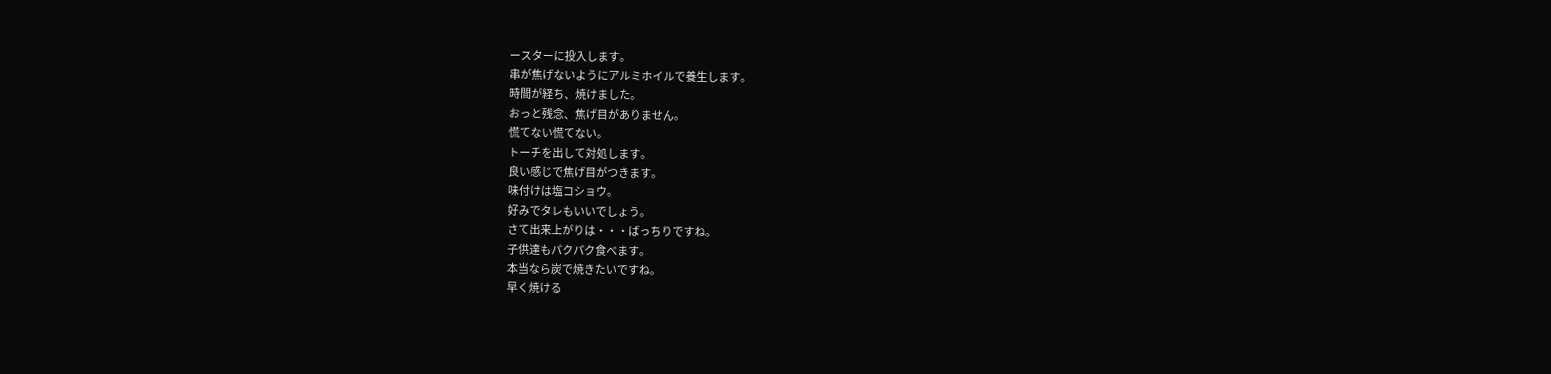ースターに投入します。
串が焦げないようにアルミホイルで養生します。
時間が経ち、焼けました。
おっと残念、焦げ目がありません。
慌てない慌てない。
トーチを出して対処します。
良い感じで焦げ目がつきます。
味付けは塩コショウ。
好みでタレもいいでしょう。
さて出来上がりは・・・ばっちりですね。
子供達もパクパク食べます。
本当なら炭で焼きたいですね。
早く焼ける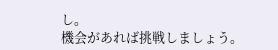し。
機会があれば挑戦しましょう。